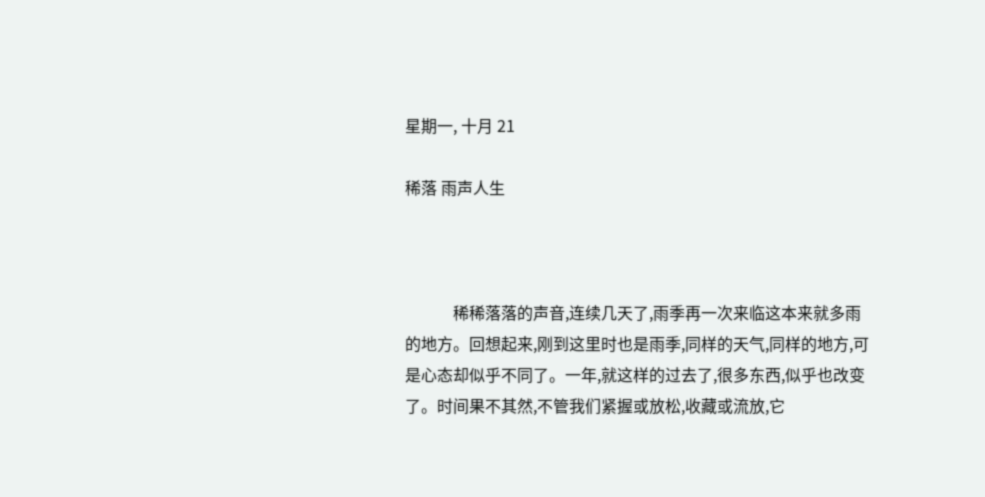星期一, 十月 21

稀落 雨声人生



            稀稀落落的声音,连续几天了,雨季再一次来临这本来就多雨的地方。回想起来,刚到这里时也是雨季,同样的天气,同样的地方,可是心态却似乎不同了。一年,就这样的过去了,很多东西,似乎也改变了。时间果不其然,不管我们紧握或放松,收藏或流放,它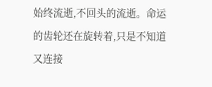始终流逝,不回头的流逝。命运的齿轮还在旋转着,只是不知道又连接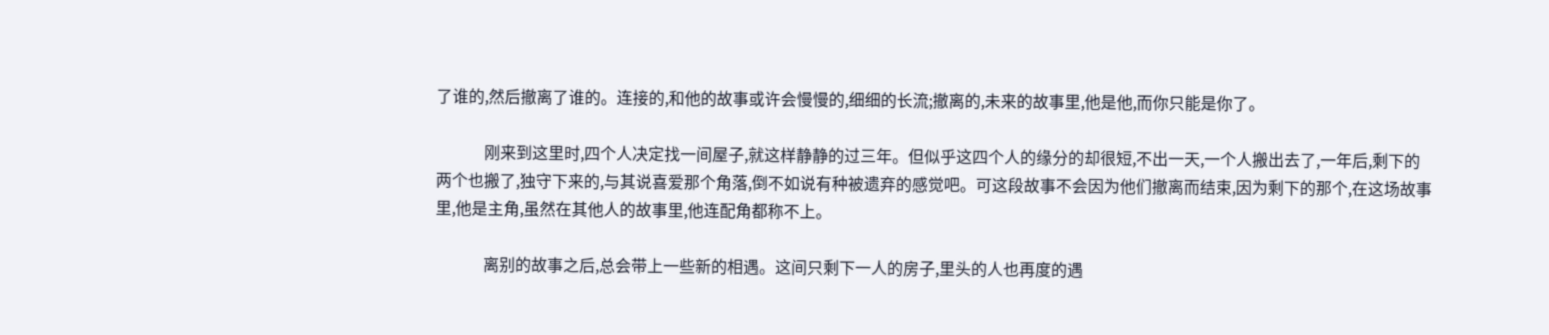了谁的,然后撤离了谁的。连接的,和他的故事或许会慢慢的,细细的长流;撤离的,未来的故事里,他是他,而你只能是你了。

            刚来到这里时,四个人决定找一间屋子,就这样静静的过三年。但似乎这四个人的缘分的却很短,不出一天,一个人搬出去了,一年后,剩下的两个也搬了,独守下来的,与其说喜爱那个角落,倒不如说有种被遗弃的感觉吧。可这段故事不会因为他们撤离而结束,因为剩下的那个,在这场故事里,他是主角,虽然在其他人的故事里,他连配角都称不上。

            离别的故事之后,总会带上一些新的相遇。这间只剩下一人的房子,里头的人也再度的遇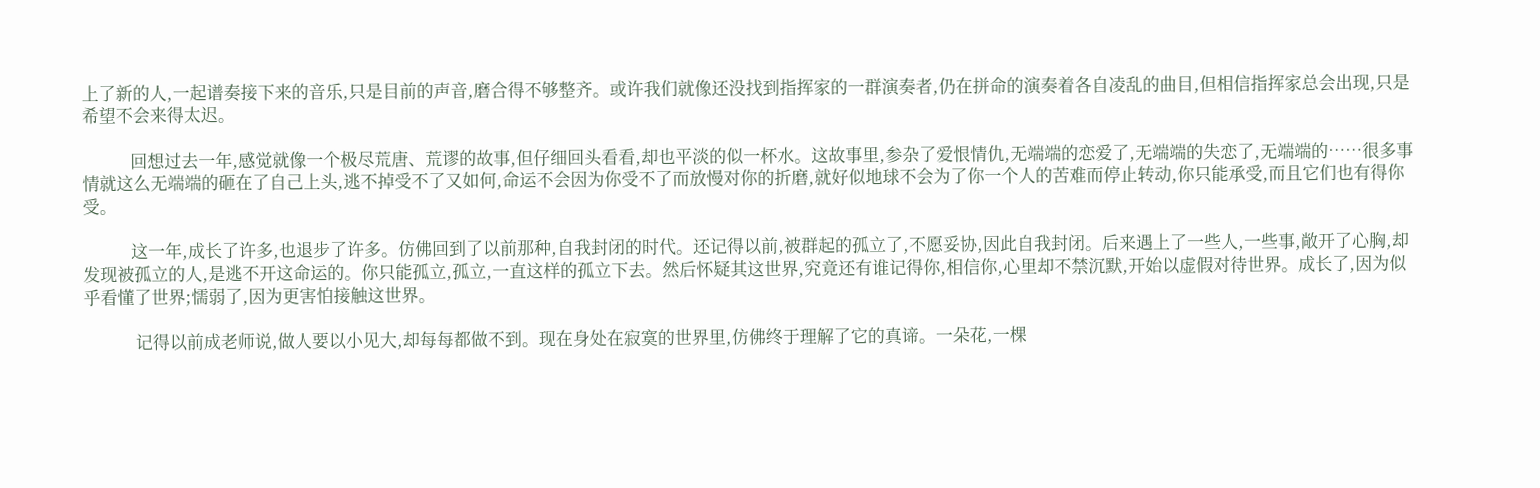上了新的人,一起谱奏接下来的音乐,只是目前的声音,磨合得不够整齐。或许我们就像还没找到指挥家的一群演奏者,仍在拼命的演奏着各自凌乱的曲目,但相信指挥家总会出现,只是希望不会来得太迟。

            回想过去一年,感觉就像一个极尽荒唐、荒谬的故事,但仔细回头看看,却也平淡的似一杯水。这故事里,参杂了爱恨情仇,无端端的恋爱了,无端端的失恋了,无端端的……很多事情就这么无端端的砸在了自己上头,逃不掉受不了又如何,命运不会因为你受不了而放慢对你的折磨,就好似地球不会为了你一个人的苦难而停止转动,你只能承受,而且它们也有得你受。

            这一年,成长了许多,也退步了许多。仿佛回到了以前那种,自我封闭的时代。还记得以前,被群起的孤立了,不愿妥协,因此自我封闭。后来遇上了一些人,一些事,敞开了心胸,却发现被孤立的人,是逃不开这命运的。你只能孤立,孤立,一直这样的孤立下去。然后怀疑其这世界,究竟还有谁记得你,相信你,心里却不禁沉默,开始以虚假对待世界。成长了,因为似乎看懂了世界;懦弱了,因为更害怕接触这世界。

             记得以前成老师说,做人要以小见大,却每每都做不到。现在身处在寂寞的世界里,仿佛终于理解了它的真谛。一朵花,一棵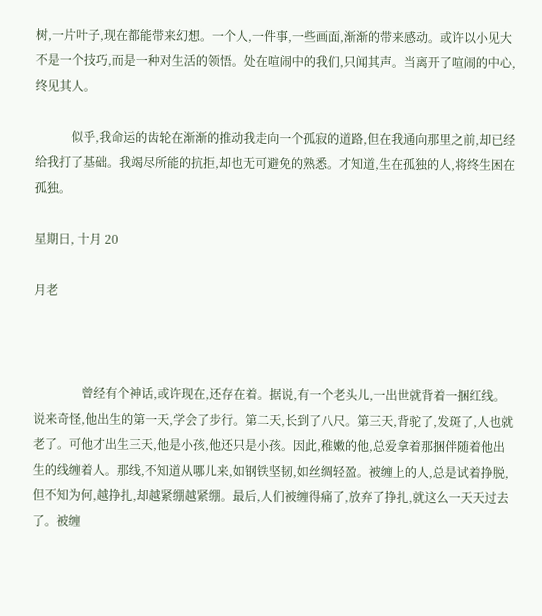树,一片叶子,现在都能带来幻想。一个人,一件事,一些画面,渐渐的带来感动。或许以小见大不是一个技巧,而是一种对生活的领悟。处在喧闹中的我们,只闻其声。当离开了喧闹的中心,终见其人。

            似乎,我命运的齿轮在渐渐的推动我走向一个孤寂的道路,但在我通向那里之前,却已经给我打了基础。我竭尽所能的抗拒,却也无可避免的熟悉。才知道,生在孤独的人,将终生困在孤独。

星期日, 十月 20

月老



                曾经有个神话,或许现在,还存在着。据说,有一个老头儿,一出世就背着一捆红线。说来奇怪,他出生的第一天,学会了步行。第二天,长到了八尺。第三天,背驼了,发斑了,人也就老了。可他才出生三天,他是小孩,他还只是小孩。因此,稚嫩的他,总爱拿着那捆伴随着他出生的线缠着人。那线,不知道从哪儿来,如钢铁坚韧,如丝绸轻盈。被缠上的人,总是试着挣脱,但不知为何,越挣扎,却越紧绷越紧绷。最后,人们被缠得痛了,放弃了挣扎,就这么一天天过去了。被缠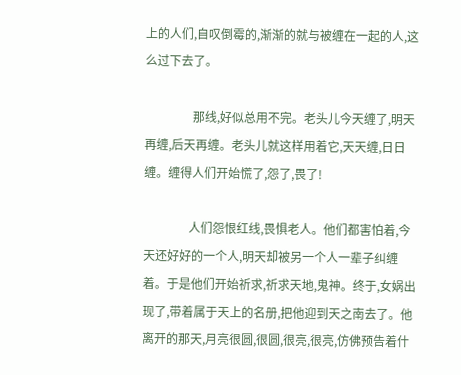上的人们,自叹倒霉的,渐渐的就与被缠在一起的人,这么过下去了。

                那线,好似总用不完。老头儿今天缠了,明天再缠,后天再缠。老头儿就这样用着它,天天缠,日日缠。缠得人们开始慌了,怨了,畏了!

               人们怨恨红线,畏惧老人。他们都害怕着,今天还好好的一个人,明天却被另一个人一辈子纠缠着。于是他们开始祈求,祈求天地,鬼神。终于,女娲出现了,带着属于天上的名册,把他迎到天之南去了。他离开的那天,月亮很圆,很圆,很亮,很亮,仿佛预告着什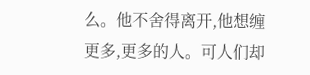么。他不舍得离开,他想缠更多,更多的人。可人们却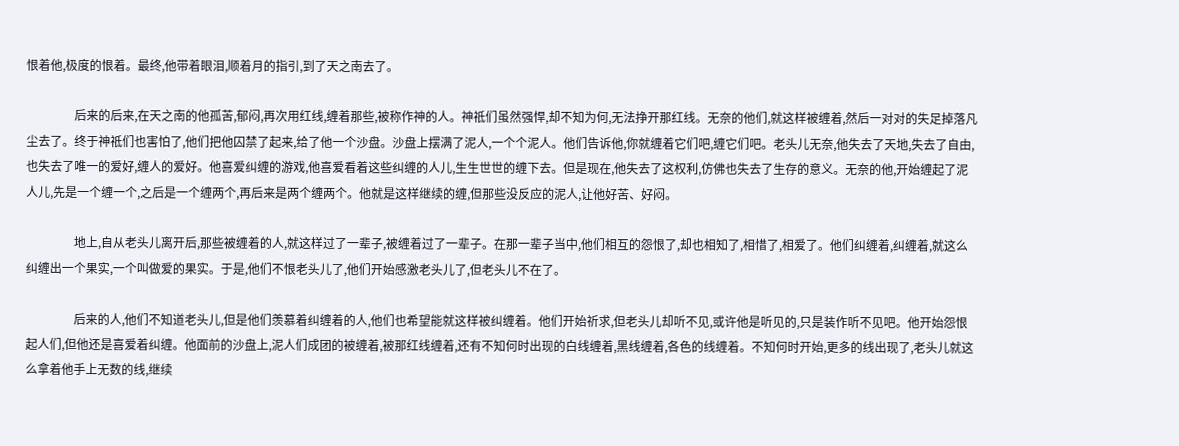恨着他,极度的恨着。最终,他带着眼泪,顺着月的指引,到了天之南去了。

                后来的后来,在天之南的他孤苦,郁闷,再次用红线,缠着那些,被称作神的人。神祗们虽然强悍,却不知为何,无法挣开那红线。无奈的他们,就这样被缠着,然后一对对的失足掉落凡尘去了。终于神祗们也害怕了,他们把他囚禁了起来,给了他一个沙盘。沙盘上摆满了泥人,一个个泥人。他们告诉他,你就缠着它们吧,缠它们吧。老头儿无奈,他失去了天地,失去了自由,也失去了唯一的爱好,缠人的爱好。他喜爱纠缠的游戏,他喜爱看着这些纠缠的人儿,生生世世的缠下去。但是现在,他失去了这权利,仿佛也失去了生存的意义。无奈的他,开始缠起了泥人儿,先是一个缠一个,之后是一个缠两个,再后来是两个缠两个。他就是这样继续的缠,但那些没反应的泥人,让他好苦、好闷。

                地上,自从老头儿离开后,那些被缠着的人,就这样过了一辈子,被缠着过了一辈子。在那一辈子当中,他们相互的怨恨了,却也相知了,相惜了,相爱了。他们纠缠着,纠缠着,就这么纠缠出一个果实,一个叫做爱的果实。于是,他们不恨老头儿了,他们开始感激老头儿了,但老头儿不在了。

                后来的人,他们不知道老头儿,但是他们羡慕着纠缠着的人,他们也希望能就这样被纠缠着。他们开始祈求,但老头儿却听不见,或许他是听见的,只是装作听不见吧。他开始怨恨起人们,但他还是喜爱着纠缠。他面前的沙盘上,泥人们成团的被缠着,被那红线缠着,还有不知何时出现的白线缠着,黑线缠着,各色的线缠着。不知何时开始,更多的线出现了,老头儿就这么拿着他手上无数的线,继续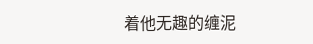着他无趣的缠泥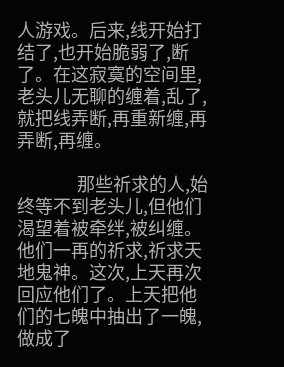人游戏。后来,线开始打结了,也开始脆弱了,断了。在这寂寞的空间里,老头儿无聊的缠着,乱了,就把线弄断,再重新缠,再弄断,再缠。

               那些祈求的人,始终等不到老头儿,但他们渴望着被牵绊,被纠缠。他们一再的祈求,祈求天地鬼神。这次,上天再次回应他们了。上天把他们的七魄中抽出了一魄,做成了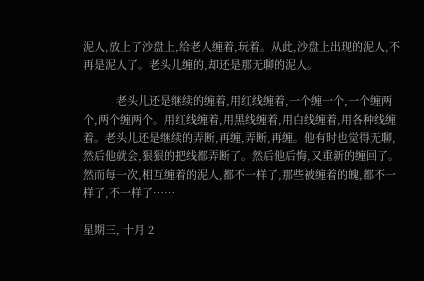泥人,放上了沙盘上,给老人缠着,玩着。从此,沙盘上出现的泥人,不再是泥人了。老头儿缠的,却还是那无聊的泥人。

           老头儿还是继续的缠着,用红线缠着,一个缠一个,一个缠两个,两个缠两个。用红线缠着,用黑线缠着,用白线缠着,用各种线缠着。老头儿还是继续的弄断,再缠,弄断,再缠。他有时也觉得无聊,然后他就会,狠狠的把线都弄断了。然后他后悔,又重新的缠回了。然而每一次,相互缠着的泥人,都不一样了,那些被缠着的魄,都不一样了,不一样了……

星期三, 十月 2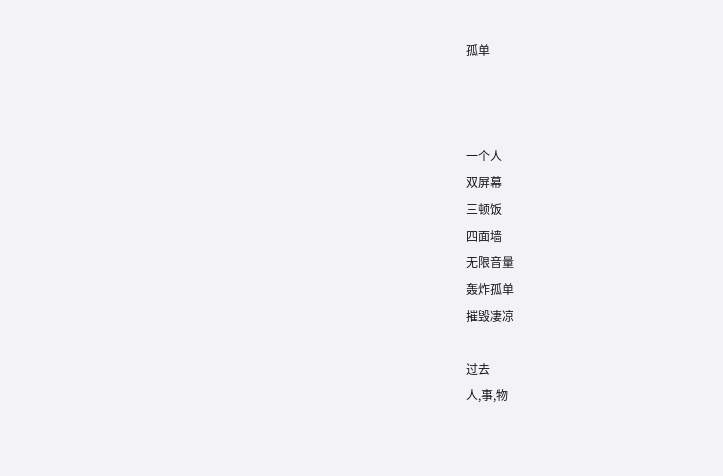孤单



一个人
双屏幕
三顿饭
四面墙
无限音量
轰炸孤单
摧毁凄凉

过去
人,事,物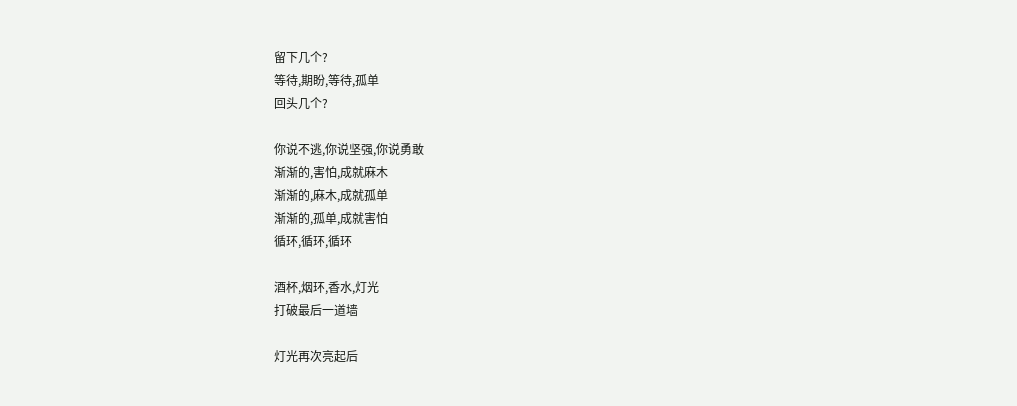留下几个?
等待,期盼,等待,孤单
回头几个?

你说不逃,你说坚强,你说勇敢
渐渐的,害怕,成就麻木
渐渐的,麻木,成就孤单
渐渐的,孤单,成就害怕
循环,循环,循环

酒杯,烟环,香水,灯光
打破最后一道墙

灯光再次亮起后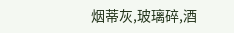烟蒂灰,玻璃碎,酒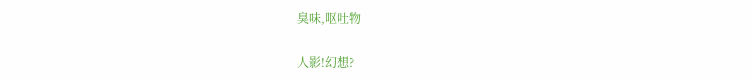臭味,呕吐物

人影!幻想?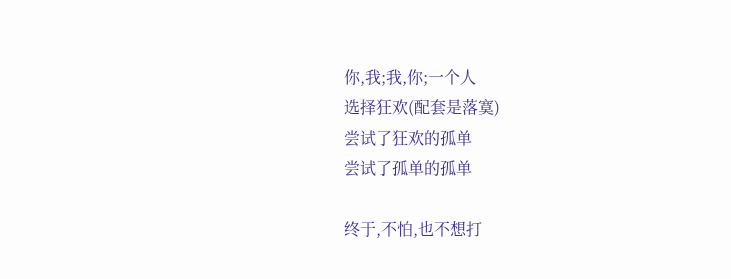你,我;我,你;一个人
选择狂欢(配套是落寞)
尝试了狂欢的孤单
尝试了孤单的孤单

终于,不怕,也不想打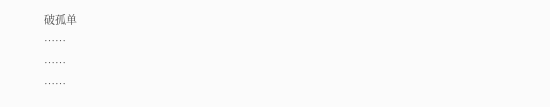破孤单
……
……
……